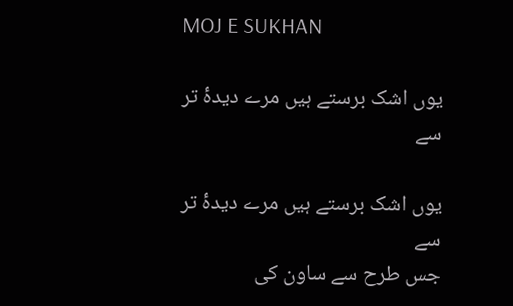MOJ E SUKHAN

یوں اشک برستے ہیں مرے دیدۂ تر سے

یوں اشک برستے ہیں مرے دیدۂ تر سے
جس طرح سے ساون کی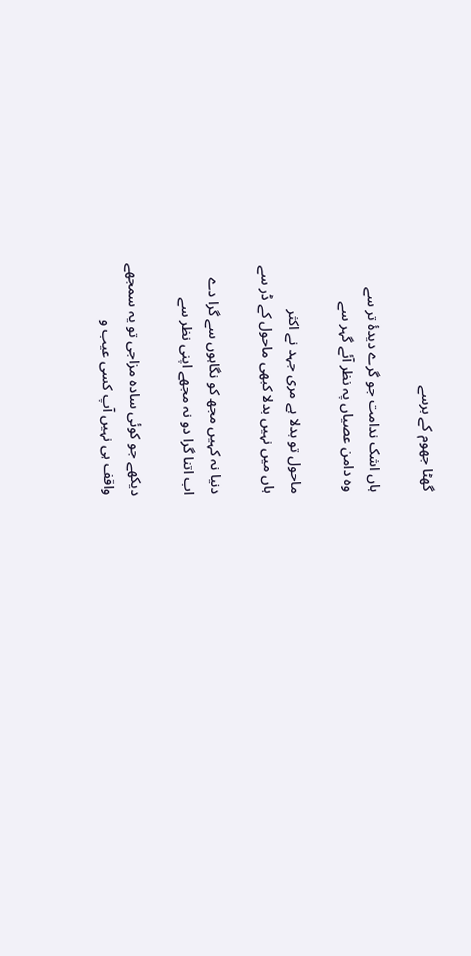گھٹا جھوم کے برسے

ہاں اشک ندامت جو گرے دیدۂ تر سے
وہ دامن عصیاں پہ نظر آئے گہر سے

ماحول تو بدلا ہے مری جہد نے اکثر
ہاں میں نہیں بدلا کبھی ماحول کے ڈر سے

دنیا نہ کہیں مجھ کو نگاہوں سے گرا دے
اب اتنا گرا دو نہ مجھے اپنی نظر سے

دیکھے جو کوئی سادہ مزاجی تو یہ سمجھے
واقف ہی نہیں آپ کسی عیب و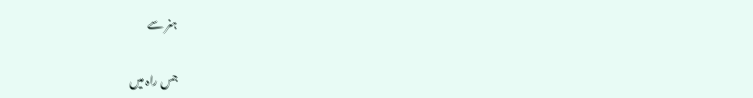ہنر سے

جس راہ میں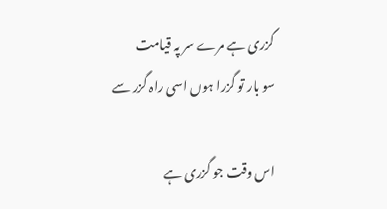گزری ہے مرے سر پہ قیامت
سو بار تو گزرا ہوں اسی راہ گزر سے

اس وقت جو گزری ہے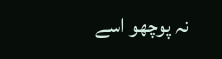نہ پوچھو اسے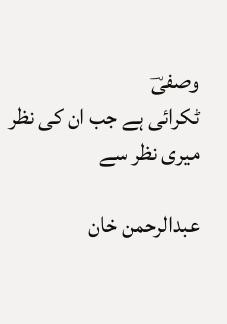وصفیؔ
ٹکرائی ہے جب ان کی نظر میری نظر سے

عبدالرحمن خان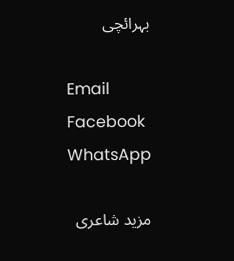بہرائچی

Email
Facebook
WhatsApp

مزید شاعری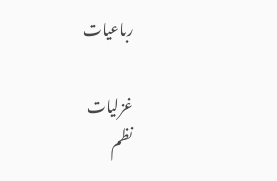رباعیات

غزلیات
نظم